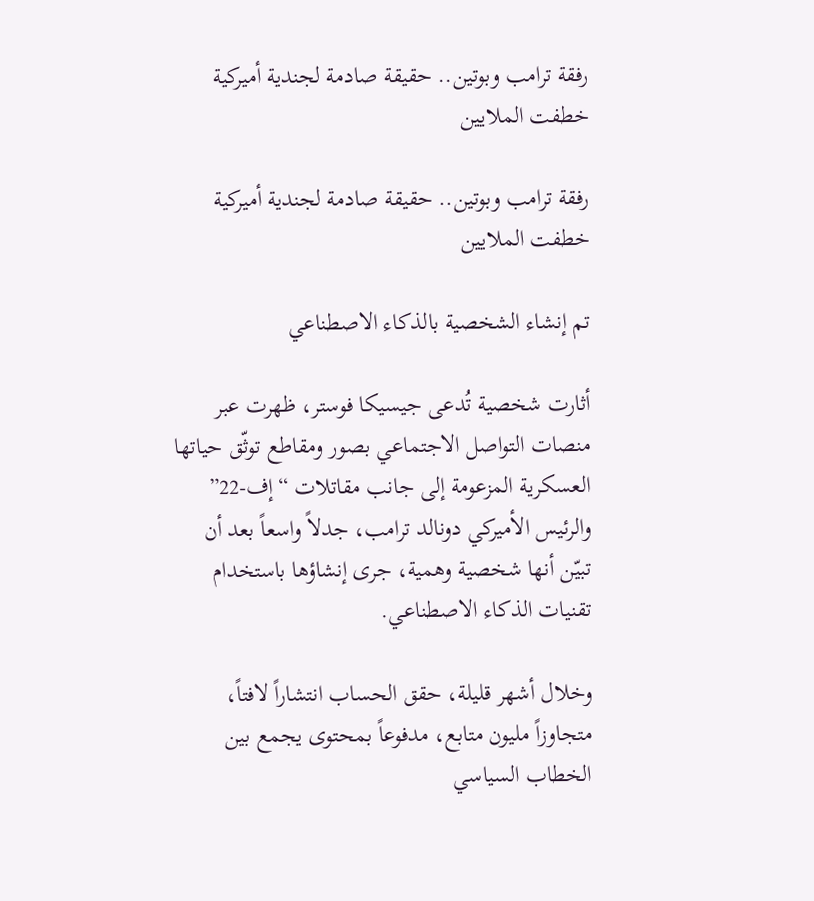رفقة ترامب وبوتين.. حقيقة صادمة لجندية أميركية خطفت الملايين

رفقة ترامب وبوتين.. حقيقة صادمة لجندية أميركية خطفت الملايين

تم إنشاء الشخصية بالذكاء الاصطناعي

أثارت شخصية تُدعى جيسيكا فوستر، ظهرت عبر منصات التواصل الاجتماعي بصور ومقاطع توثّق حياتها العسكرية المزعومة إلى جانب مقاتلات “إف-22” والرئيس الأميركي دونالد ترامب، جدلاً واسعاً بعد أن تبيّن أنها شخصية وهمية، جرى إنشاؤها باستخدام تقنيات الذكاء الاصطناعي.

وخلال أشهر قليلة، حقق الحساب انتشاراً لافتاً، متجاوزاً مليون متابع، مدفوعاً بمحتوى يجمع بين الخطاب السياسي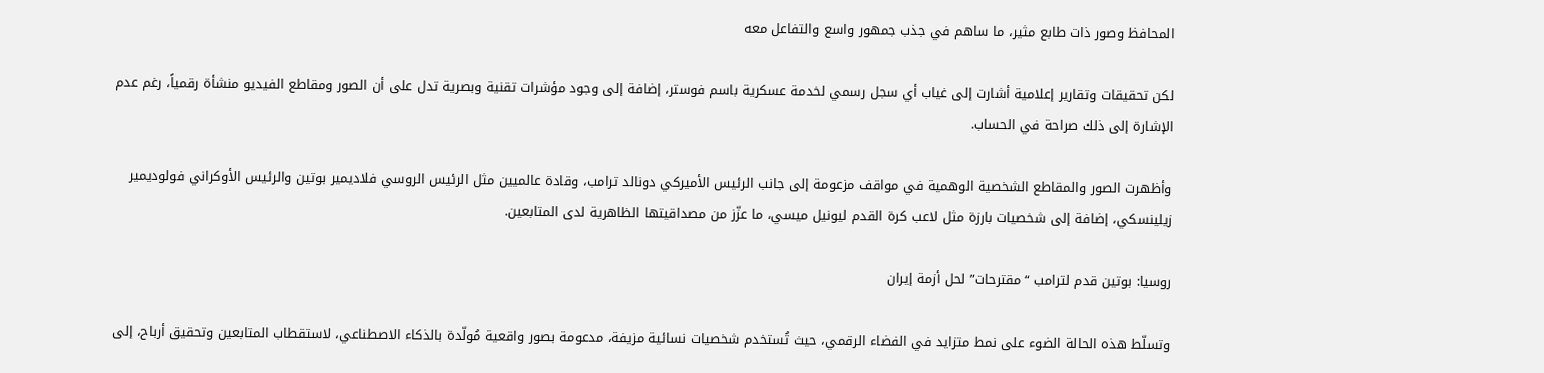المحافظ وصور ذات طابع مثير، ما ساهم في جذب جمهور واسع والتفاعل معه

لكن تحقيقات وتقارير إعلامية أشارت إلى غياب أي سجل رسمي لخدمة عسكرية باسم فوستر، إضافة إلى وجود مؤشرات تقنية وبصرية تدل على أن الصور ومقاطع الفيديو منشأة رقمياً، رغم عدم الإشارة إلى ذلك صراحة في الحساب.

وأظهرت الصور والمقاطع الشخصية الوهمية في مواقف مزعومة إلى جانب الرئيس الأميركي دونالد ترامب، وقادة عالميين مثل الرئيس الروسي فلاديمير بوتين والرئيس الأوكراني فولوديمير زيلينسكي، إضافة إلى شخصيات بارزة مثل لاعب كرة القدم ليونيل ميسي، ما عزّز من مصداقيتها الظاهرية لدى المتابعين.

روسيا: بوتين قدم لترامب “مقترحات” لحل أزمة إيران

وتسلّط هذه الحالة الضوء على نمط متزايد في الفضاء الرقمي، حيث تُستخدم شخصيات نسائية مزيفة، مدعومة بصور واقعية مُولّدة بالذكاء الاصطناعي، لاستقطاب المتابعين وتحقيق أرباح، إلى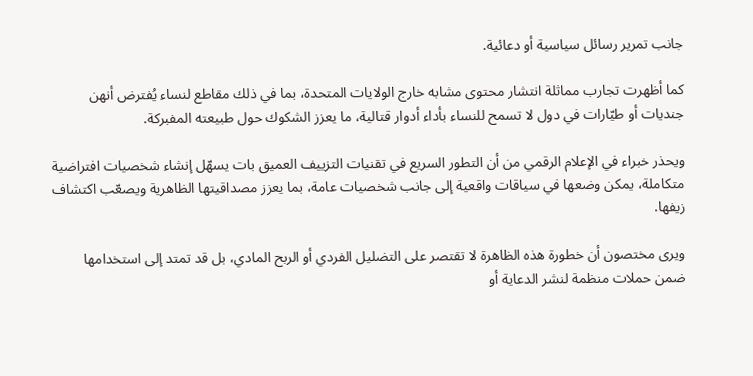جانب تمرير رسائل سياسية أو دعائية.

كما أظهرت تجارب مماثلة انتشار محتوى مشابه خارج الولايات المتحدة، بما في ذلك مقاطع لنساء يُفترض أنهن جنديات أو طيّارات في دول لا تسمح للنساء بأداء أدوار قتالية، ما يعزز الشكوك حول طبيعته المفبركة.

ويحذر خبراء في الإعلام الرقمي من أن التطور السريع في تقنيات التزييف العميق بات يسهّل إنشاء شخصيات افتراضية متكاملة، يمكن وضعها في سياقات واقعية إلى جانب شخصيات عامة، بما يعزز مصداقيتها الظاهرية ويصعّب اكتشاف زيفها.

ويرى مختصون أن خطورة هذه الظاهرة لا تقتصر على التضليل الفردي أو الربح المادي، بل قد تمتد إلى استخدامها ضمن حملات منظمة لنشر الدعاية أو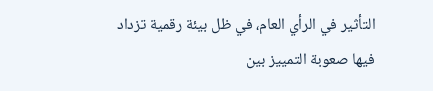التأثير في الرأي العام، في ظل بيئة رقمية تزداد فيها صعوبة التمييز بين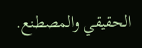الحقيقي والمصطنع.